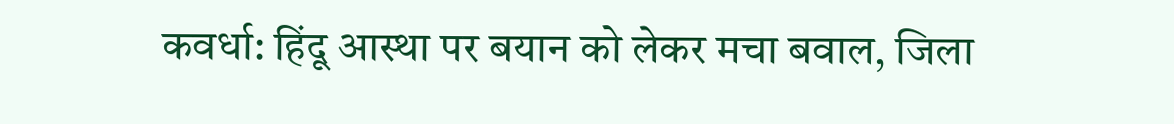कवर्धा: हिंदू आस्था पर बयान को लेकर मचा बवाल, जिला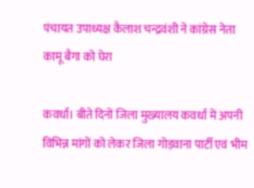पंचायत उपाध्यक्ष कैलाश चन्द्रवंशी ने कांग्रेस नेता कामू बैगा को घेरा

कवर्धा। बीते दिनों जिला मुख्यालय कवर्धा में अपनी विभिन्न मांगों को लेकर जिला गोड़वाना पार्टी एवं भीम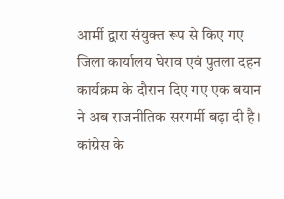आर्मी द्वारा संयुक्त रूप से किए गए जिला कार्यालय घेराव एवं पुतला दहन कार्यक्रम के दौरान दिए गए एक बयान ने अब राजनीतिक सरगर्मी बढ़ा दी है। कांग्रेस के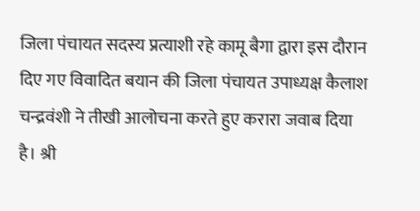जिला पंचायत सदस्य प्रत्याशी रहे कामू बैगा द्वारा इस दौरान दिए गए विवादित बयान की जिला पंचायत उपाध्यक्ष कैलाश चन्द्रवंशी ने तीखी आलोचना करते हुए करारा जवाब दिया है। श्री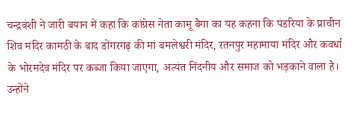चन्द्रवंशी ने जारी बयान में कहा कि कांग्रेस नेता कामू बैगा का यह कहना कि पंडरिया के प्राचीन शिव मंदिर कामठी के बाद डोंगरगढ़ की मां बमलेश्वरी मंदिर, रतनपुर महामाया मंदिर और कवर्धा के भोरमदेव मंदिर पर कब्जा किया जाएगा, अत्यंत निंदनीय और समाज को भड़काने वाला है। उन्होंने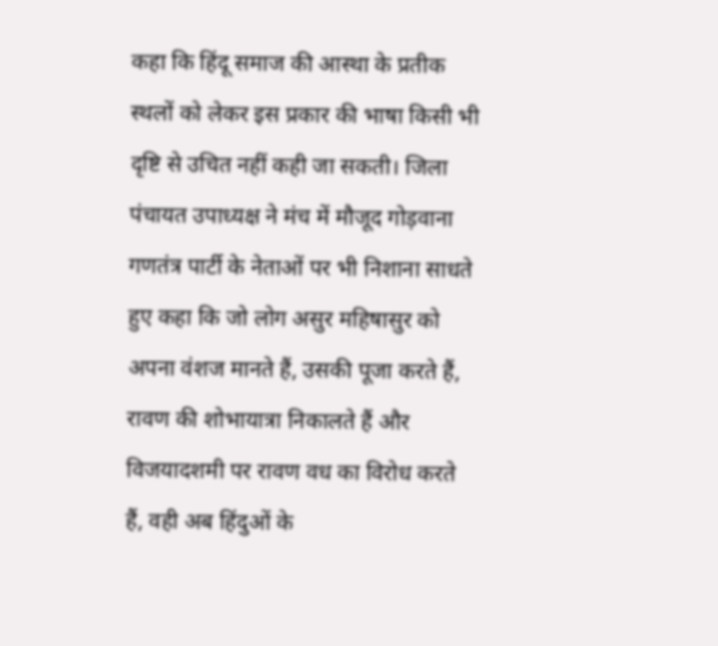कहा कि हिंदू समाज की आस्था के प्रतीक स्थलों को लेकर इस प्रकार की भाषा किसी भी दृष्टि से उचित नहीं कही जा सकती। जिला पंचायत उपाध्यक्ष ने मंच में मौजूद गोड़वाना गणतंत्र पार्टी के नेताओं पर भी निशाना साधते हुए कहा कि जो लोग असुर महिषासुर को अपना वंशज मानते हैं, उसकी पूजा करते हैं, रावण की शोभायात्रा निकालते हैं और विजयादशमी पर रावण वध का विरोध करते हैं, वही अब हिंदुओं के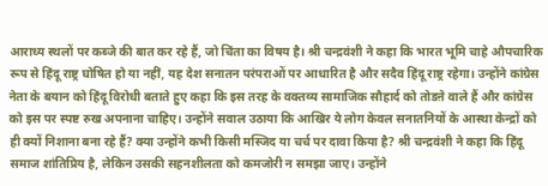आराध्य स्थलों पर कब्जे की बात कर रहे हैं, जो चिंता का विषय है। श्री चन्द्रवंशी ने कहा कि भारत भूमि चाहे औपचारिक रूप से हिंदू राष्ट्र घोषित हो या नहीं, यह देश सनातन परंपराओं पर आधारित है और सदैव हिंदू राष्ट्र रहेगा। उन्होंने कांग्रेस नेता के बयान को हिंदू विरोधी बताते हुए कहा कि इस तरह के वक्तव्य सामाजिक सौहार्द को तोडऩे वाले हैं और कांग्रेस को इस पर स्पष्ट रुख अपनाना चाहिए। उन्होंने सवाल उठाया कि आखिर ये लोग केवल सनातनियों के आस्था केन्द्रों को ही क्यों निशाना बना रहे हैं? क्या उन्होंने कभी किसी मस्जिद या चर्च पर दावा किया है? श्री चन्द्रवंशी ने कहा कि हिंदू समाज शांतिप्रिय है, लेकिन उसकी सहनशीलता को कमजोरी न समझा जाए। उन्होंने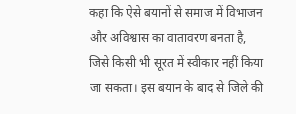कहा कि ऐसे बयानों से समाज में विभाजन और अविश्वास का वातावरण बनता है, जिसे किसी भी सूरत में स्वीकार नहीं किया जा सकता। इस बयान के बाद से जिले की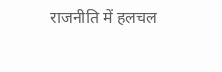राजनीति में हलचल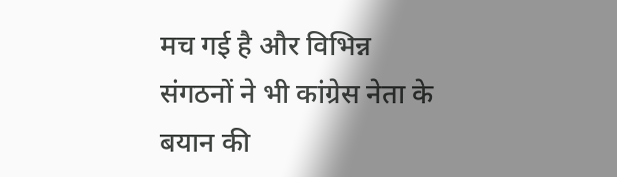मच गई है और विभिन्न संगठनों ने भी कांग्रेस नेता के बयान की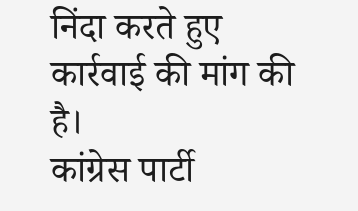निंदा करते हुए कार्रवाई की मांग की है।
कांग्रेस पार्टी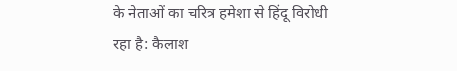के नेताओं का चरित्र हमेशा से हिंदू विरोधी रहा है: कैलाश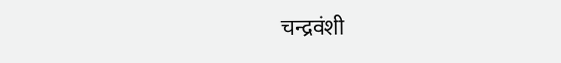चन्द्रवंशी